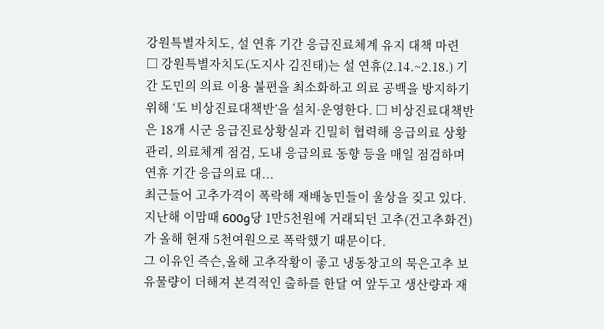강원특별자치도, 설 연휴 기간 응급진료체계 유지 대책 마련
□ 강원특별자치도(도지사 김진태)는 설 연휴(2.14.~2.18.) 기간 도민의 의료 이용 불편을 최소화하고 의료 공백을 방지하기 위해 ‘도 비상진료대책반’을 설치·운영한다. □ 비상진료대책반은 18개 시군 응급진료상황실과 긴밀히 협력해 응급의료 상황 관리, 의료체계 점검, 도내 응급의료 동향 등을 매일 점검하며 연휴 기간 응급의료 대...
최근들어 고추가격이 폭락해 재배농민들이 울상을 짖고 있다.
지난해 이맘때 600g당 1만5천원에 거래되던 고추(건고추화건)가 올해 현재 5천여원으로 폭락했기 때문이다.
그 이유인 즉슨,올해 고추작황이 좋고 냉동창고의 묵은고추 보유물량이 더해져 본격적인 출하를 한달 여 앞두고 생산량과 재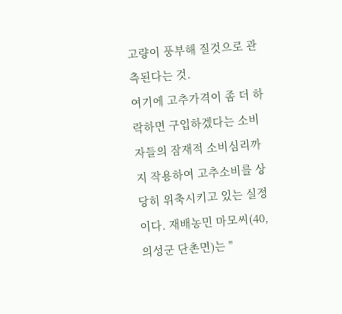고량이 풍부해 질것으로 관측된다는 것.
여기에 고추가격이 좀 더 하락하면 구입하겠다는 소비자들의 잠재적 소비심리까지 작용하여 고추소비를 상당히 위축시키고 있는 실정이다. 재배농민 마모씨(40,의성군 단촌면)는 "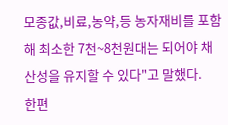모종값,비료,농약,등 농자재비를 포함해 최소한 7천~8천원대는 되어야 채산성을 유지할 수 있다"고 말했다.
한편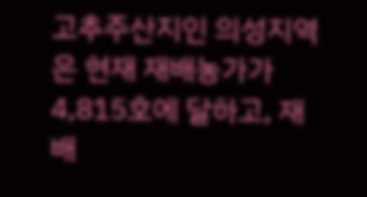고추주산지인 의성지역은 현재 재배농가가 4,815호에 달하고, 재배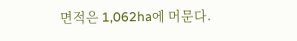면적은 1,062ha에 머문다.